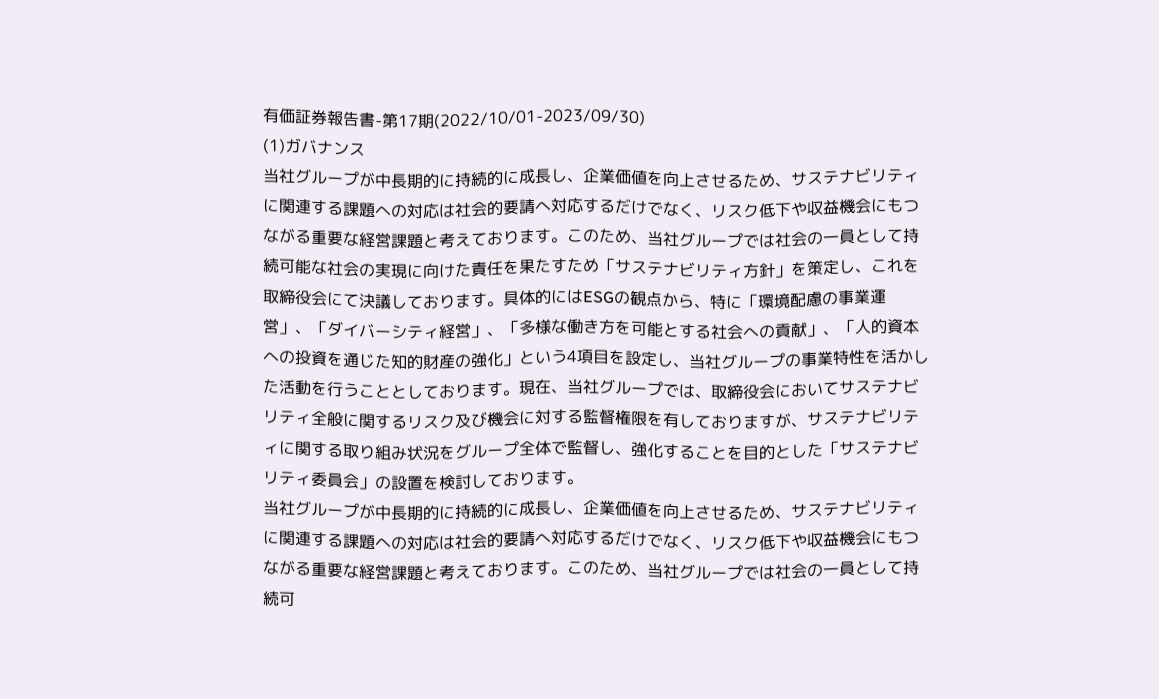有価証券報告書-第17期(2022/10/01-2023/09/30)
(1)ガバナンス
当社グループが中長期的に持続的に成長し、企業価値を向上させるため、サステナビリティに関連する課題への対応は社会的要請へ対応するだけでなく、リスク低下や収益機会にもつながる重要な経営課題と考えております。このため、当社グループでは社会の一員として持続可能な社会の実現に向けた責任を果たすため「サステナビリティ方針」を策定し、これを取締役会にて決議しております。具体的にはESGの観点から、特に「環境配慮の事業運営」、「ダイバーシティ経営」、「多様な働き方を可能とする社会への貢献」、「人的資本への投資を通じた知的財産の強化」という4項目を設定し、当社グループの事業特性を活かした活動を行うこととしております。現在、当社グループでは、取締役会においてサステナビリティ全般に関するリスク及び機会に対する監督権限を有しておりますが、サステナビリティに関する取り組み状況をグループ全体で監督し、強化することを目的とした「サステナビリティ委員会」の設置を検討しております。
当社グループが中長期的に持続的に成長し、企業価値を向上させるため、サステナビリティに関連する課題への対応は社会的要請へ対応するだけでなく、リスク低下や収益機会にもつながる重要な経営課題と考えております。このため、当社グループでは社会の一員として持続可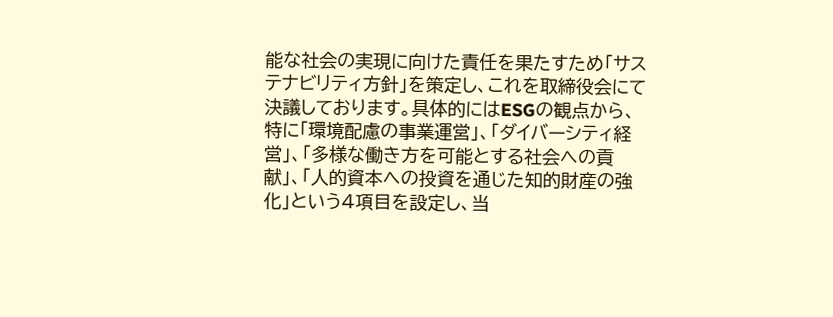能な社会の実現に向けた責任を果たすため「サステナビリティ方針」を策定し、これを取締役会にて決議しております。具体的にはESGの観点から、特に「環境配慮の事業運営」、「ダイバーシティ経営」、「多様な働き方を可能とする社会への貢献」、「人的資本への投資を通じた知的財産の強化」という4項目を設定し、当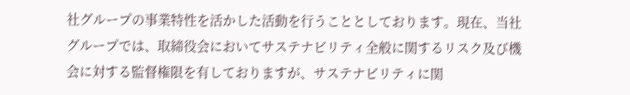社グループの事業特性を活かした活動を行うこととしております。現在、当社グループでは、取締役会においてサステナビリティ全般に関するリスク及び機会に対する監督権限を有しておりますが、サステナビリティに関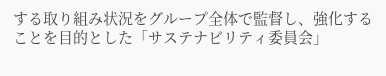する取り組み状況をグループ全体で監督し、強化することを目的とした「サステナビリティ委員会」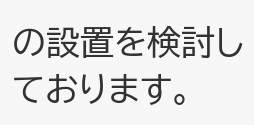の設置を検討しております。